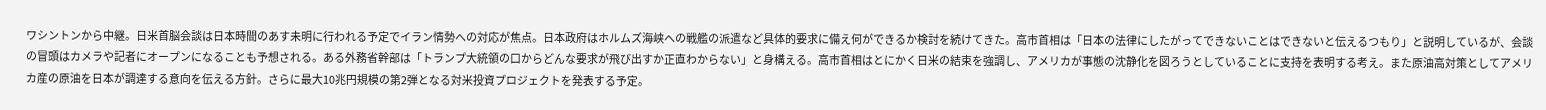ワシントンから中継。日米首脳会談は日本時間のあす未明に行われる予定でイラン情勢への対応が焦点。日本政府はホルムズ海峡への戦艦の派遣など具体的要求に備え何ができるか検討を続けてきた。高市首相は「日本の法律にしたがってできないことはできないと伝えるつもり」と説明しているが、会談の冒頭はカメラや記者にオープンになることも予想される。ある外務省幹部は「トランプ大統領の口からどんな要求が飛び出すか正直わからない」と身構える。高市首相はとにかく日米の結束を強調し、アメリカが事態の沈静化を図ろうとしていることに支持を表明する考え。また原油高対策としてアメリカ産の原油を日本が調達する意向を伝える方針。さらに最大10兆円規模の第2弾となる対米投資プロジェクトを発表する予定。